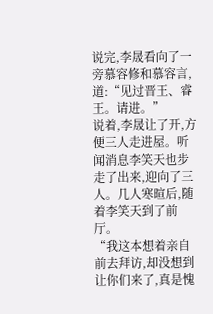说完,李晟看向了一旁慕容修和慕容言,道:“见过晋王、睿王。请进。”
说着,李晟让了开,方便三人走进屋。听闻消息李笑天也步走了出来,迎向了三人。几人寒暄后,随着李笑天到了前厅。
“我这本想着亲自前去拜访,却没想到让你们来了,真是愧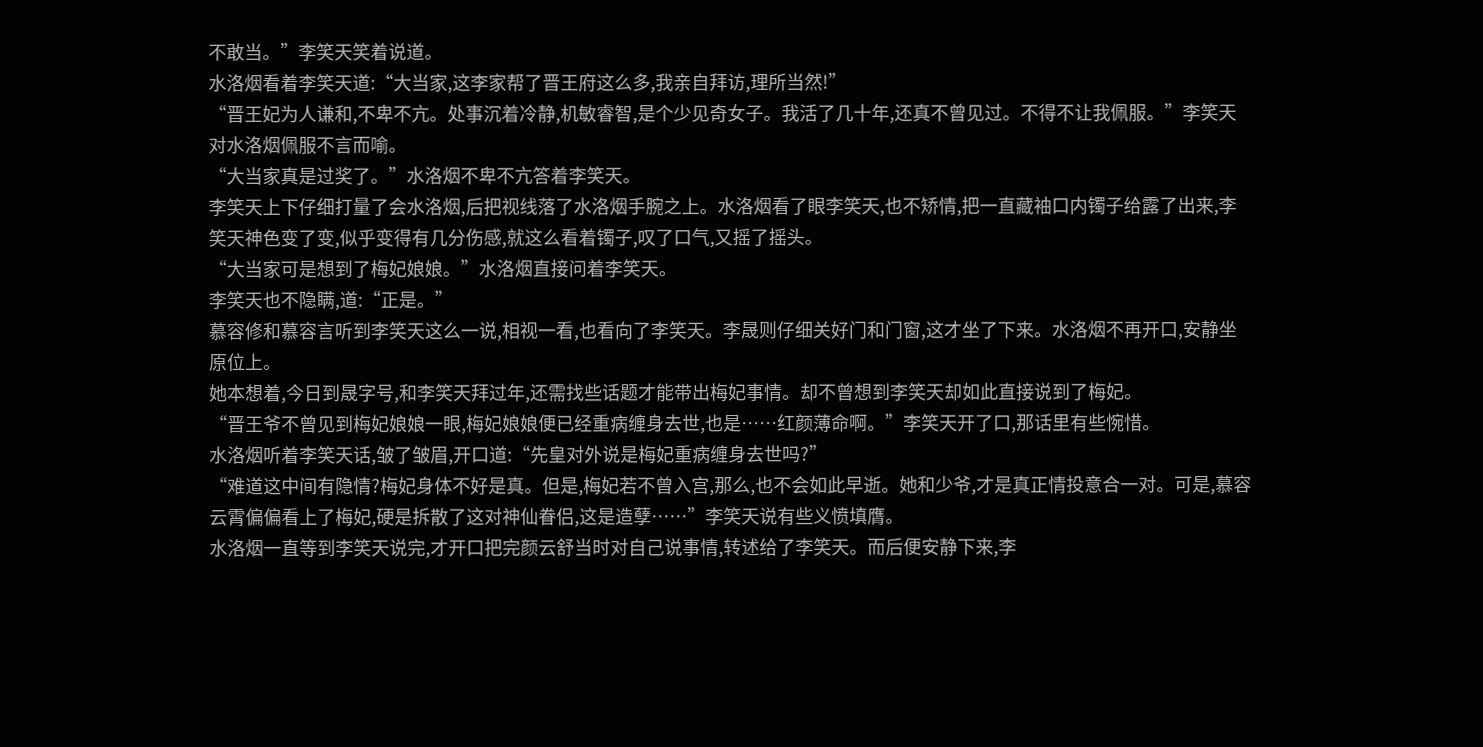不敢当。”李笑天笑着说道。
水洛烟看着李笑天道:“大当家,这李家帮了晋王府这么多,我亲自拜访,理所当然!”
“晋王妃为人谦和,不卑不亢。处事沉着冷静,机敏睿智,是个少见奇女子。我活了几十年,还真不曾见过。不得不让我佩服。”李笑天对水洛烟佩服不言而喻。
“大当家真是过奖了。”水洛烟不卑不亢答着李笑天。
李笑天上下仔细打量了会水洛烟,后把视线落了水洛烟手腕之上。水洛烟看了眼李笑天,也不矫情,把一直藏袖口内镯子给露了出来,李笑天神色变了变,似乎变得有几分伤感,就这么看着镯子,叹了口气,又摇了摇头。
“大当家可是想到了梅妃娘娘。”水洛烟直接问着李笑天。
李笑天也不隐瞒,道:“正是。”
慕容修和慕容言听到李笑天这么一说,相视一看,也看向了李笑天。李晟则仔细关好门和门窗,这才坐了下来。水洛烟不再开口,安静坐原位上。
她本想着,今日到晟字号,和李笑天拜过年,还需找些话题才能带出梅妃事情。却不曾想到李笑天却如此直接说到了梅妃。
“晋王爷不曾见到梅妃娘娘一眼,梅妃娘娘便已经重病缠身去世,也是……红颜薄命啊。”李笑天开了口,那话里有些惋惜。
水洛烟听着李笑天话,皱了皱眉,开口道:“先皇对外说是梅妃重病缠身去世吗?”
“难道这中间有隐情?梅妃身体不好是真。但是,梅妃若不曾入宫,那么,也不会如此早逝。她和少爷,才是真正情投意合一对。可是,慕容云霄偏偏看上了梅妃,硬是拆散了这对神仙眷侣,这是造孽……”李笑天说有些义愤填膺。
水洛烟一直等到李笑天说完,才开口把完颜云舒当时对自己说事情,转述给了李笑天。而后便安静下来,李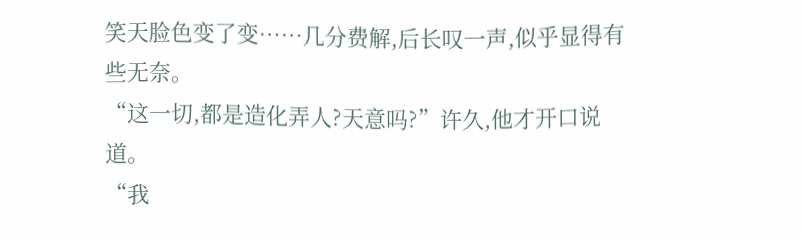笑天脸色变了变……几分费解,后长叹一声,似乎显得有些无奈。
“这一切,都是造化弄人?天意吗?”许久,他才开口说道。
“我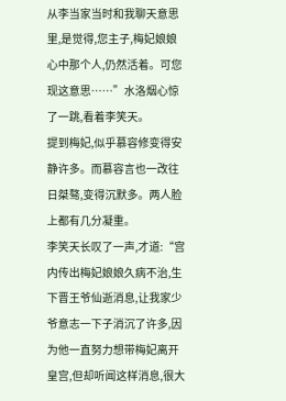从李当家当时和我聊天意思里,是觉得,您主子,梅妃娘娘心中那个人,仍然活着。可您现这意思……”水洛烟心惊了一跳,看着李笑天。
提到梅妃,似乎慕容修变得安静许多。而慕容言也一改往日桀骜,变得沉默多。两人脸上都有几分凝重。
李笑天长叹了一声,才道:“宫内传出梅妃娘娘久病不治,生下晋王爷仙逝消息,让我家少爷意志一下子消沉了许多,因为他一直努力想带梅妃离开皇宫,但却听闻这样消息,很大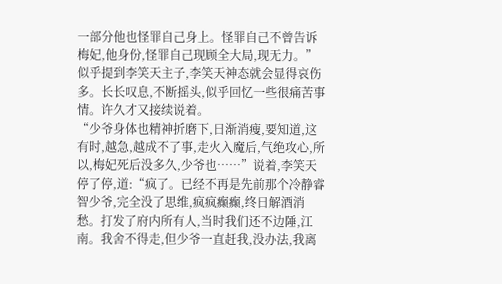一部分他也怪罪自己身上。怪罪自己不曾告诉梅妃,他身份,怪罪自己现顾全大局,现无力。”
似乎提到李笑天主子,李笑天神态就会显得哀伤多。长长叹息,不断摇头,似乎回忆一些很痛苦事情。许久才又接续说着。
“少爷身体也精神折磨下,日渐消瘦,要知道,这有时,越急,越成不了事,走火入魔后,气绝攻心,所以,梅妃死后没多久,少爷也……”说着,李笑天停了停,道:“疯了。已经不再是先前那个冷静睿智少爷,完全没了思维,疯疯癫癫,终日解酒消愁。打发了府内所有人,当时我们还不边陲,江南。我舍不得走,但少爷一直赶我,没办法,我离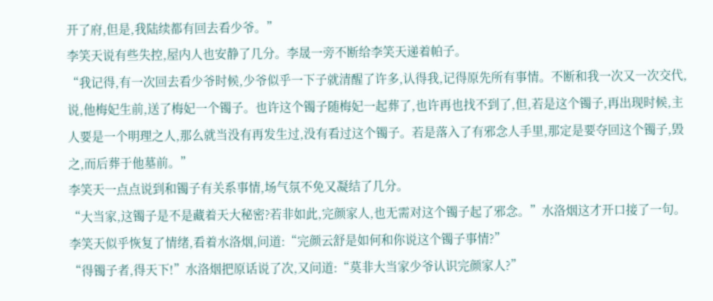开了府,但是,我陆续都有回去看少爷。”
李笑天说有些失控,屋内人也安静了几分。李晟一旁不断给李笑天递着帕子。
“我记得,有一次回去看少爷时候,少爷似乎一下子就清醒了许多,认得我,记得原先所有事情。不断和我一次又一次交代,说,他梅妃生前,送了梅妃一个镯子。也许这个镯子随梅妃一起葬了,也许再也找不到了,但,若是这个镯子,再出现时候,主人要是一个明理之人,那么就当没有再发生过,没有看过这个镯子。若是落入了有邪念人手里,那定是要夺回这个镯子,毁之,而后葬于他墓前。”
李笑天一点点说到和镯子有关系事情,场气氛不免又凝结了几分。
“大当家,这镯子是不是藏着天大秘密?若非如此,完颜家人,也无需对这个镯子起了邪念。”水洛烟这才开口接了一句。
李笑天似乎恢复了情绪,看着水洛烟,问道:“完颜云舒是如何和你说这个镯子事情?”
“得镯子者,得天下!”水洛烟把原话说了次,又问道:“莫非大当家少爷认识完颜家人?”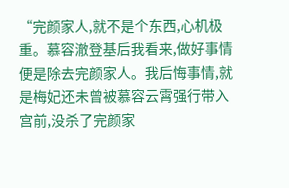“完颜家人,就不是个东西,心机极重。慕容澈登基后我看来,做好事情便是除去完颜家人。我后悔事情,就是梅妃还未曾被慕容云霄强行带入宫前,没杀了完颜家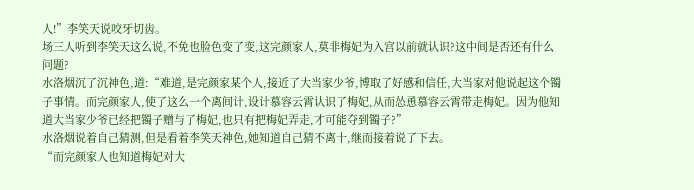人!”李笑天说咬牙切齿。
场三人听到李笑天这么说,不免也脸色变了变,这完颜家人,莫非梅妃为入宫以前就认识?这中间是否还有什么问题?
水洛烟沉了沉神色,道:“难道,是完颜家某个人,接近了大当家少爷,博取了好感和信任,大当家对他说起这个镯子事情。而完颜家人,使了这么一个离间计,设计慕容云霄认识了梅妃,从而怂恿慕容云霄带走梅妃。因为他知道大当家少爷已经把镯子赠与了梅妃,也只有把梅妃弄走,才可能夺到镯子?”
水洛烟说着自己猜测,但是看着李笑天神色,她知道自己猜不离十,继而接着说了下去。
“而完颜家人也知道梅妃对大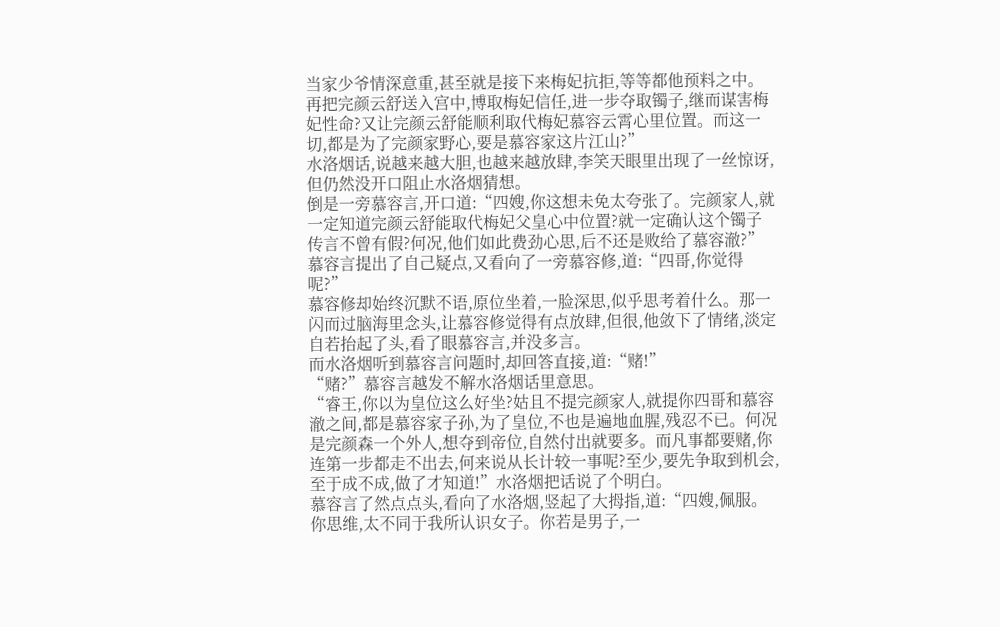当家少爷情深意重,甚至就是接下来梅妃抗拒,等等都他预料之中。再把完颜云舒送入宫中,博取梅妃信任,进一步夺取镯子,继而谋害梅妃性命?又让完颜云舒能顺利取代梅妃慕容云霄心里位置。而这一切,都是为了完颜家野心,要是慕容家这片江山?”
水洛烟话,说越来越大胆,也越来越放肆,李笑天眼里出现了一丝惊讶,但仍然没开口阻止水洛烟猜想。
倒是一旁慕容言,开口道:“四嫂,你这想未免太夸张了。完颜家人,就一定知道完颜云舒能取代梅妃父皇心中位置?就一定确认这个镯子传言不曾有假?何况,他们如此费劲心思,后不还是败给了慕容澈?”
慕容言提出了自己疑点,又看向了一旁慕容修,道:“四哥,你觉得呢?”
慕容修却始终沉默不语,原位坐着,一脸深思,似乎思考着什么。那一闪而过脑海里念头,让慕容修觉得有点放肆,但很,他敛下了情绪,淡定自若抬起了头,看了眼慕容言,并没多言。
而水洛烟听到慕容言问题时,却回答直接,道:“赌!”
“赌?”慕容言越发不解水洛烟话里意思。
“睿王,你以为皇位这么好坐?姑且不提完颜家人,就提你四哥和慕容澈之间,都是慕容家子孙,为了皇位,不也是遍地血腥,残忍不已。何况是完颜森一个外人,想夺到帝位,自然付出就要多。而凡事都要赌,你连第一步都走不出去,何来说从长计较一事呢?至少,要先争取到机会,至于成不成,做了才知道!”水洛烟把话说了个明白。
慕容言了然点点头,看向了水洛烟,竖起了大拇指,道:“四嫂,佩服。你思维,太不同于我所认识女子。你若是男子,一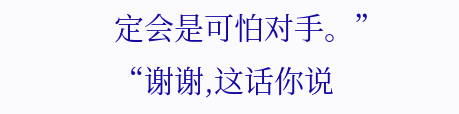定会是可怕对手。”
“谢谢,这话你说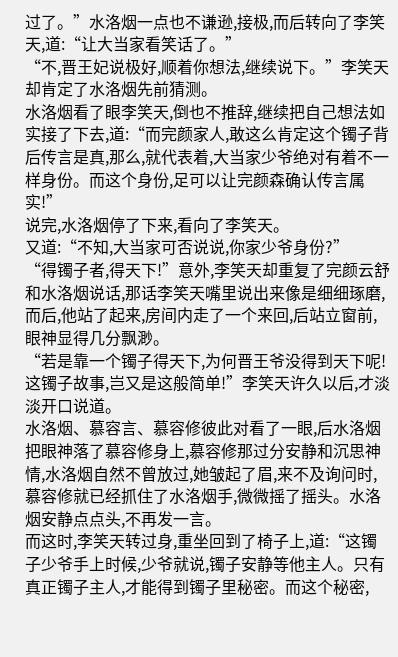过了。”水洛烟一点也不谦逊,接极,而后转向了李笑天,道:“让大当家看笑话了。”
“不,晋王妃说极好,顺着你想法,继续说下。”李笑天却肯定了水洛烟先前猜测。
水洛烟看了眼李笑天,倒也不推辞,继续把自己想法如实接了下去,道:“而完颜家人,敢这么肯定这个镯子背后传言是真,那么,就代表着,大当家少爷绝对有着不一样身份。而这个身份,足可以让完颜森确认传言属实!”
说完,水洛烟停了下来,看向了李笑天。
又道:“不知,大当家可否说说,你家少爷身份?”
“得镯子者,得天下!”意外,李笑天却重复了完颜云舒和水洛烟说话,那话李笑天嘴里说出来像是细细琢磨,而后,他站了起来,房间内走了一个来回,后站立窗前,眼神显得几分飘渺。
“若是靠一个镯子得天下,为何晋王爷没得到天下呢!这镯子故事,岂又是这般简单!”李笑天许久以后,才淡淡开口说道。
水洛烟、慕容言、慕容修彼此对看了一眼,后水洛烟把眼神落了慕容修身上,慕容修那过分安静和沉思神情,水洛烟自然不曾放过,她皱起了眉,来不及询问时,慕容修就已经抓住了水洛烟手,微微摇了摇头。水洛烟安静点点头,不再发一言。
而这时,李笑天转过身,重坐回到了椅子上,道:“这镯子少爷手上时候,少爷就说,镯子安静等他主人。只有真正镯子主人,才能得到镯子里秘密。而这个秘密,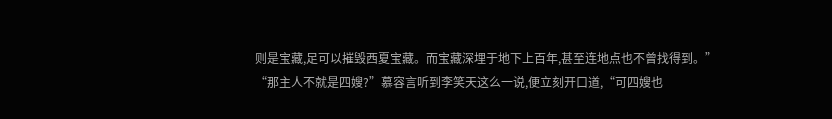则是宝藏,足可以摧毁西夏宝藏。而宝藏深埋于地下上百年,甚至连地点也不曾找得到。”
“那主人不就是四嫂?”慕容言听到李笑天这么一说,便立刻开口道,“可四嫂也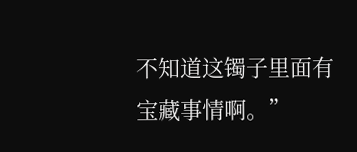不知道这镯子里面有宝藏事情啊。”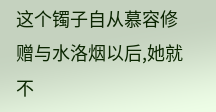这个镯子自从慕容修赠与水洛烟以后,她就不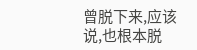曾脱下来,应该说,也根本脱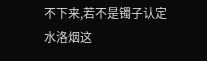不下来,若不是镯子认定水洛烟这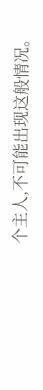个主人,不可能出现这般情况。